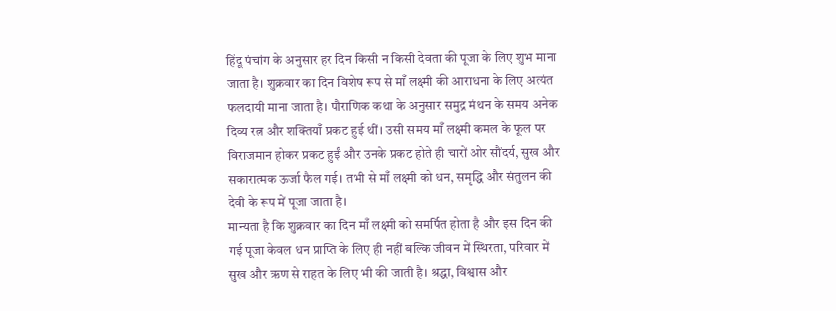हिंदू पंचांग के अनुसार हर दिन किसी न किसी देवता की पूजा के लिए शुभ माना जाता है। शुक्रवार का दिन विशेष रूप से माँ लक्ष्मी की आराधना के लिए अत्यंत फलदायी माना जाता है। पौराणिक कथा के अनुसार समुद्र मंथन के समय अनेक दिव्य रत्न और शक्तियाँ प्रकट हुई थीं। उसी समय माँ लक्ष्मी कमल के फूल पर विराजमान होकर प्रकट हुईं और उनके प्रकट होते ही चारों ओर सौंदर्य, सुख और सकारात्मक ऊर्जा फैल गई। तभी से माँ लक्ष्मी को धन, समृद्धि और संतुलन की देवी के रूप में पूजा जाता है।
मान्यता है कि शुक्रवार का दिन माँ लक्ष्मी को समर्पित होता है और इस दिन की गई पूजा केवल धन प्राप्ति के लिए ही नहीं बल्कि जीवन में स्थिरता, परिवार में सुख और ऋण से राहत के लिए भी की जाती है। श्रद्धा, विश्वास और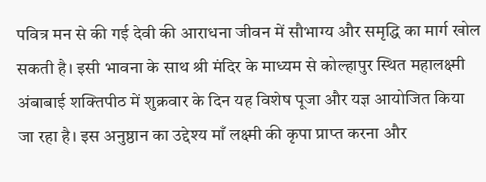पवित्र मन से की गई देवी की आराधना जीवन में सौभाग्य और समृद्धि का मार्ग खोल सकती है। इसी भावना के साथ श्री मंदिर के माध्यम से कोल्हापुर स्थित महालक्ष्मी अंबाबाई शक्तिपीठ में शुक्रवार के दिन यह विशेष पूजा और यज्ञ आयोजित किया जा रहा है। इस अनुष्ठान का उद्देश्य माँ लक्ष्मी की कृपा प्राप्त करना और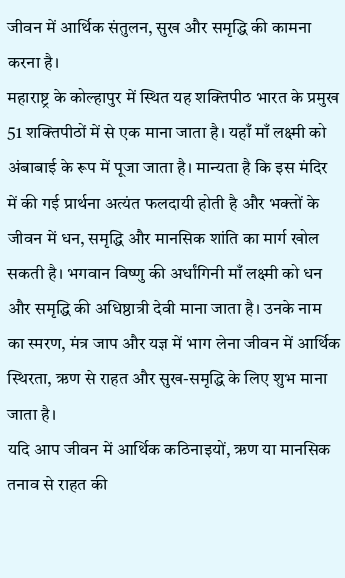जीवन में आर्थिक संतुलन, सुख और समृद्धि की कामना करना है।
महाराष्ट्र के कोल्हापुर में स्थित यह शक्तिपीठ भारत के प्रमुख 51 शक्तिपीठों में से एक माना जाता है। यहाँ माँ लक्ष्मी को अंबाबाई के रूप में पूजा जाता है। मान्यता है कि इस मंदिर में की गई प्रार्थना अत्यंत फलदायी होती है और भक्तों के जीवन में धन, समृद्धि और मानसिक शांति का मार्ग खोल सकती है। भगवान विष्णु की अर्धांगिनी माँ लक्ष्मी को धन और समृद्धि की अधिष्ठात्री देवी माना जाता है। उनके नाम का स्मरण, मंत्र जाप और यज्ञ में भाग लेना जीवन में आर्थिक स्थिरता, ऋण से राहत और सुख-समृद्धि के लिए शुभ माना जाता है।
यदि आप जीवन में आर्थिक कठिनाइयों, ऋण या मानसिक तनाव से राहत की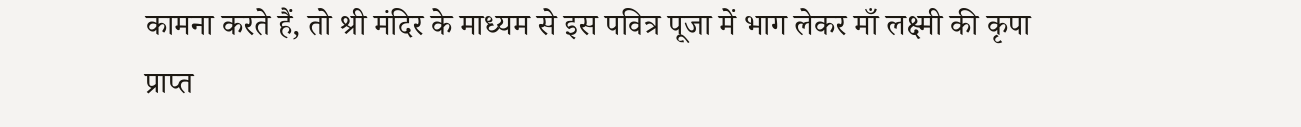कामना करते हैं, तो श्री मंदिर के माध्यम से इस पवित्र पूजा में भाग लेकर माँ लक्ष्मी की कृपा प्राप्त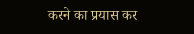करने का प्रयास कर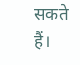सकते हैं।